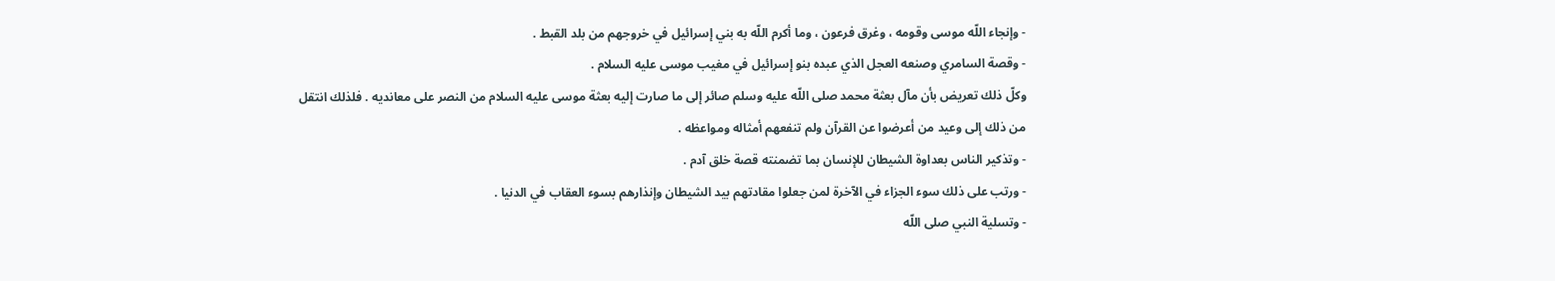- وإنجاء اللّه موسى وقومه ، وغرق فرعون ، وما أكرم اللّه به بني إسرائيل في خروجهم من بلد القبط .
- وقصة السامري وصنعه العجل الذي عبده بنو إسرائيل في مغيب موسى عليه السلام .
وكلّ ذلك تعريض بأن مآل بعثة محمد صلى اللّه عليه وسلم صائر إلى ما صارت إليه بعثة موسى عليه السلام من النصر على معانديه . فلذلك انتقل من ذلك إلى وعيد من أعرضوا عن القرآن ولم تنفعهم أمثاله ومواعظه .
- وتذكير الناس بعداوة الشيطان للإنسان بما تضمنته قصة خلق آدم .
- ورتب على ذلك سوء الجزاء في الآخرة لمن جعلوا مقادتهم بيد الشيطان وإنذارهم بسوء العقاب في الدنيا .
- وتسلية النبي صلى اللّه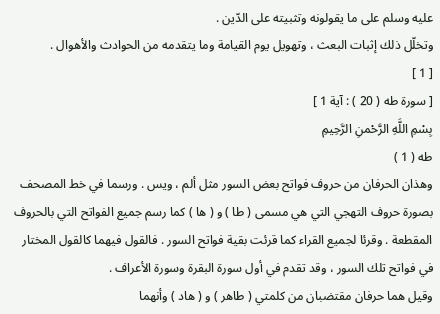عليه وسلم على ما يقولونه وتثبيته على الدّين .
وتخلّل ذلك إثبات البعث ، وتهويل يوم القيامة وما يتقدمه من الحوادث والأهوال .
[ 1 ]
[ سورة طه ( 20 ) : آية 1 ]
بِسْمِ اللَّهِ الرَّحْمنِ الرَّحِيمِ
طه ( 1 )
وهذان الحرفان من حروف فواتح بعض السور مثل ألم ، ويس . ورسما في خط المصحف بصورة حروف التهجي التي هي مسمى ( طا ) و ( ها ) كما رسم جميع الفواتح التي بالحروف المقطعة . وقرئا لجميع القراء كما قرئت بقية فواتح السور . فالقول فيهما كالقول المختار في فواتح تلك السور ، وقد تقدم في أول سورة البقرة وسورة الأعراف .
وقيل هما حرفان مقتضبان من كلمتي ( طاهر ) و ( هاد ) وأنهما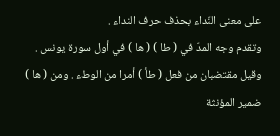على معنى النّداء بحذف حرف النداء .
وتقدم وجه المدّ في ( طا ) ( ها ) في أول سورة يونس . وقيل مقتضبان من فعل ( طأ ) أمرا من الوطء . ومن ( ها ) ضمير المؤنثة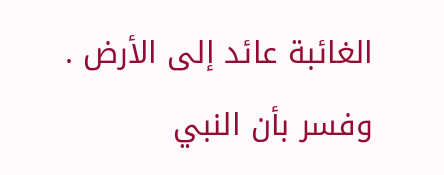الغائبة عائد إلى الأرض . وفسر بأن النبي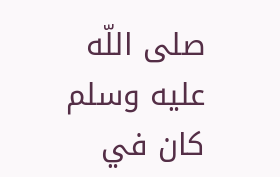صلى اللّه عليه وسلم كان في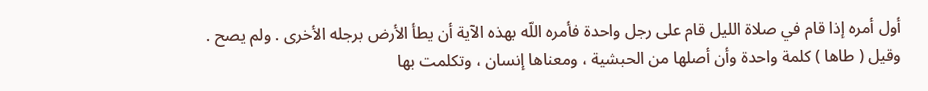أول أمره إذا قام في صلاة الليل قام على رجل واحدة فأمره اللّه بهذه الآية أن يطأ الأرض برجله الأخرى . ولم يصح .
وقيل ( طاها ) كلمة واحدة وأن أصلها من الحبشية ، ومعناها إنسان ، وتكلمت بها